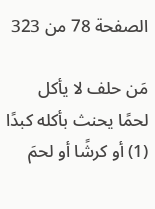الصفحة 78 من 323

مَن حلف لا يأكل لحمًا يحنث بأكله كبدًا (1) أو كرشًا أو لحمَ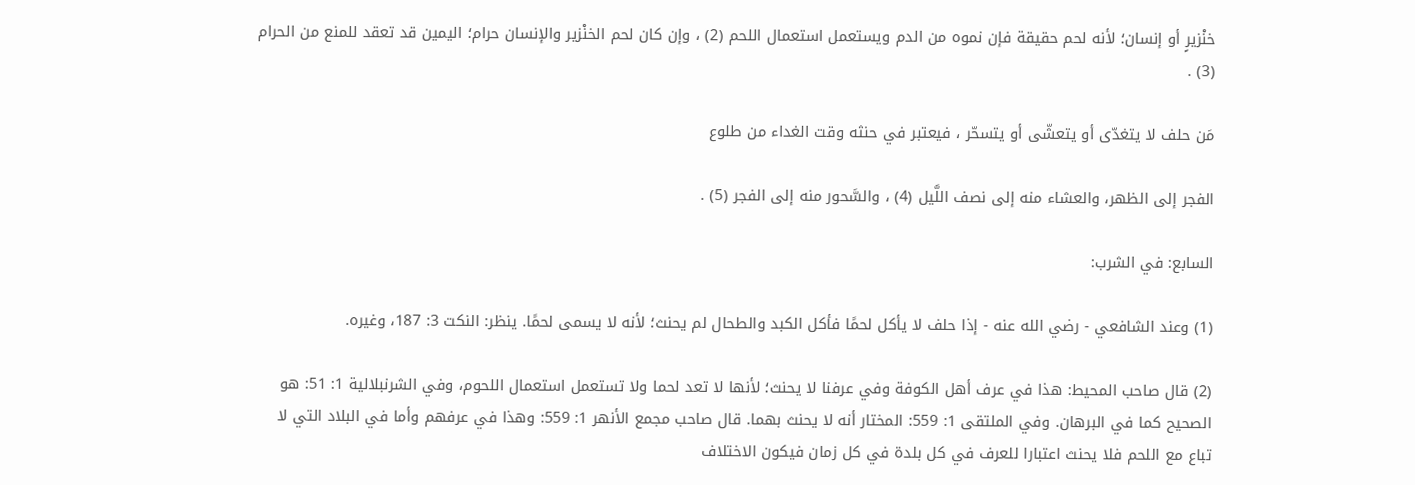خنْزيرٍ أو إنسان؛ لأنه لحم حقيقة فإن نموه من الدم ويستعمل استعمال اللحم (2) ، وإن كان لحم الخنْزير والإنسان حرام؛ اليمين قد تعقد للمنع من الحرام (3) .

مَن حلف لا يتغدّى أو يتعشّى أو يتسحّر ، فيعتبر في حنثه وقت الغداء من طلوع

الفجر إلى الظهر، والعشاء منه إلى نصف اللَّيل (4) ، والسَّحور منه إلى الفجر (5) .

السابع: في الشرب:

(1) وعند الشافعي - رضي الله عنه - إذا حلف لا يأكل لحمًا فأكل الكبد والطحال لم يحنث؛ لأنه لا يسمى لحمًا. ينظر: النكت 3: 187، وغيره.

(2) قال صاحب المحيط: هذا في عرف أهل الكوفة وفي عرفنا لا يحنث؛ لأنها لا تعد لحما ولا تستعمل استعمال اللحوم، وفي الشرنبلالية 1: 51: هو الصحيح كما في البرهان. وفي الملتقى 1: 559: المختار أنه لا يحنث بهما. قال صاحب مجمع الأنهر 1: 559: وهذا في عرفهم وأما في البلاد التي لا تباع مع اللحم فلا يحنث اعتبارا للعرف في كل بلدة في كل زمان فيكون الاختلاف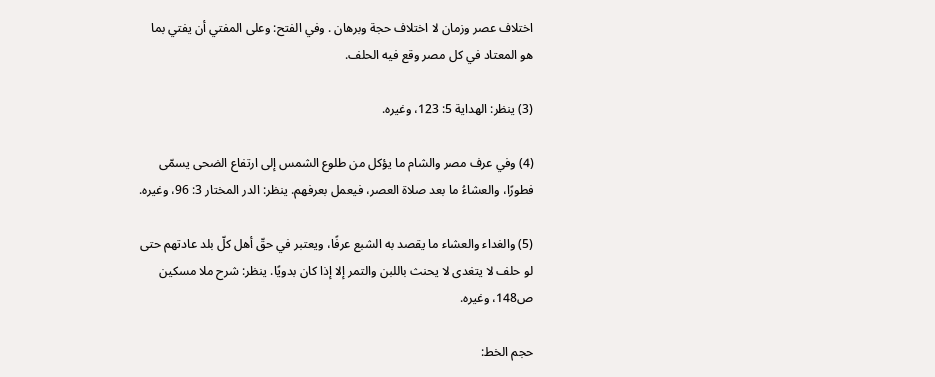اختلاف عصر وزمان لا اختلاف حجة وبرهان . وفي الفتح: وعلى المفتي أن يفتي بما هو المعتاد في كل مصر وقع فيه الحلف.

(3) ينظر: الهداية 5: 123، وغيره.

(4) وفي عرف مصر والشام ما يؤكل من طلوع الشمس إلى ارتفاع الضحى يسمّى فطورًا، والعشاءُ ما بعد صلاة العصر، فيعمل بعرفهم. ينظر: الدر المختار 3: 96، وغيره.

(5) والغداء والعشاء ما يقصد به الشبع عرفًا، ويعتبر في حقّ أهل كلّ بلد عادتهم حتى لو حلف لا يتغدى لا يحنث باللبن والتمر إلا إذا كان بدويًا. ينظر: شرح ملا مسكين ص148، وغيره.

حجم الخط: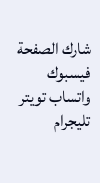شارك الصفحة
فيسبوك واتساب تويتر تليجرام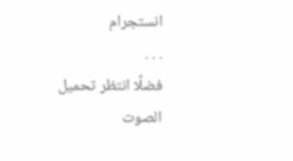انستجرام
. . .
فضلًا انتظر تحميل الصوت